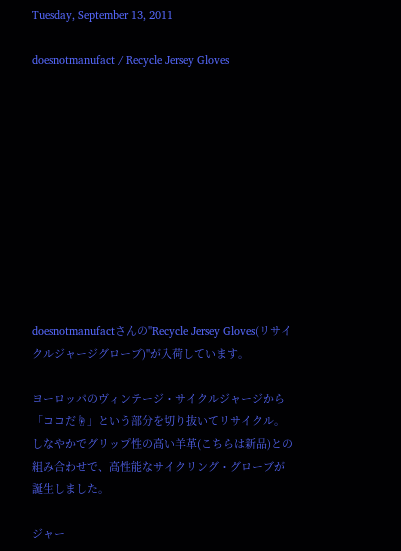Tuesday, September 13, 2011

doesnotmanufact / Recycle Jersey Gloves











doesnotmanufactさんの"Recycle Jersey Gloves(リサイクルジャージグローブ)"が入荷しています。

ヨーロッパのヴィンテージ・サイクルジャージから「ココだ☝」という部分を切り抜いてリサイクル。
しなやかでグリップ性の高い羊革(こちらは新品)との組み合わせで、高性能なサイクリング・グローブが誕生しました。

ジャー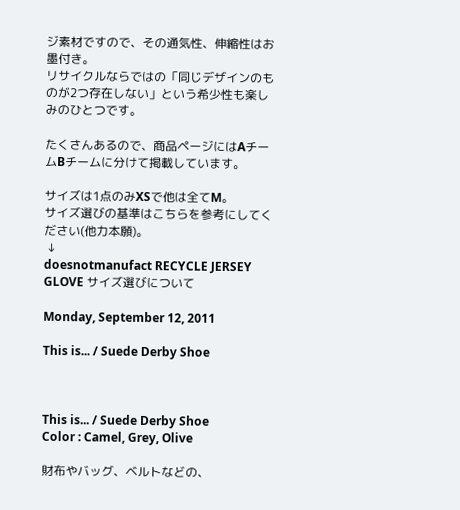ジ素材ですので、その通気性、伸縮性はお墨付き。
リサイクルならではの「同じデザインのものが2つ存在しない」という希少性も楽しみのひとつです。

たくさんあるので、商品ページにはAチームBチームに分けて掲載しています。

サイズは1点のみXSで他は全てM。
サイズ選びの基準はこちらを参考にしてください(他力本願)。
 ↓
doesnotmanufact RECYCLE JERSEY GLOVE サイズ選びについて

Monday, September 12, 2011

This is... / Suede Derby Shoe



This is... / Suede Derby Shoe
Color : Camel, Grey, Olive

財布やバッグ、ベルトなどの、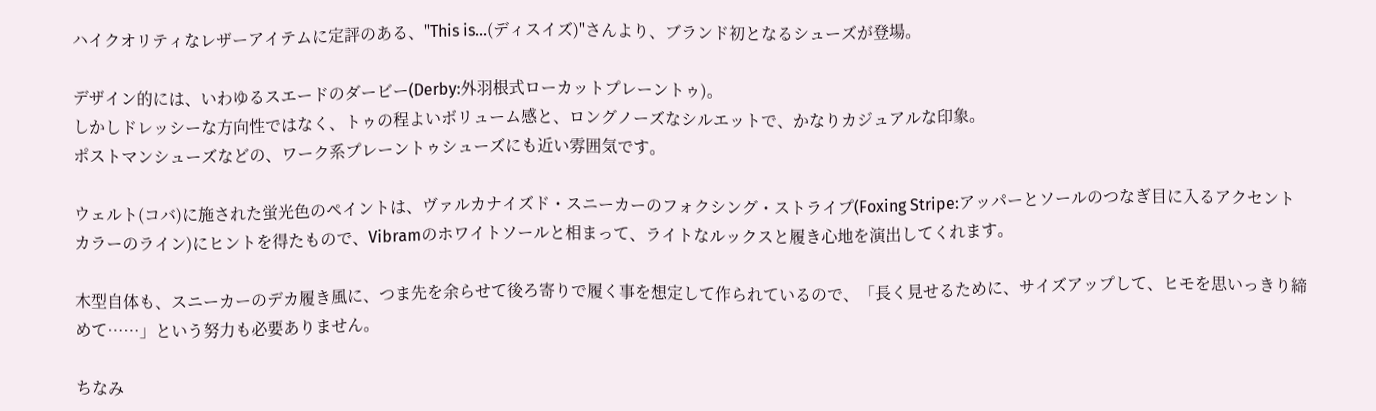ハイクオリティなレザーアイテムに定評のある、"This is...(ディスイズ)"さんより、ブランド初となるシューズが登場。

デザイン的には、いわゆるスエードのダービー(Derby:外羽根式ローカットプレーントゥ)。
しかしドレッシーな方向性ではなく、トゥの程よいボリューム感と、ロングノーズなシルエットで、かなりカジュアルな印象。
ポストマンシューズなどの、ワーク系プレーントゥシューズにも近い雰囲気です。

ウェルト(コバ)に施された蛍光色のペイントは、ヴァルカナイズド・スニーカーのフォクシング・ストライプ(Foxing Stripe:アッパーとソールのつなぎ目に入るアクセントカラーのライン)にヒントを得たもので、Vibramのホワイトソールと相まって、ライトなルックスと履き心地を演出してくれます。

木型自体も、スニーカーのデカ履き風に、つま先を余らせて後ろ寄りで履く事を想定して作られているので、「長く見せるために、サイズアップして、ヒモを思いっきり締めて……」という努力も必要ありません。

ちなみ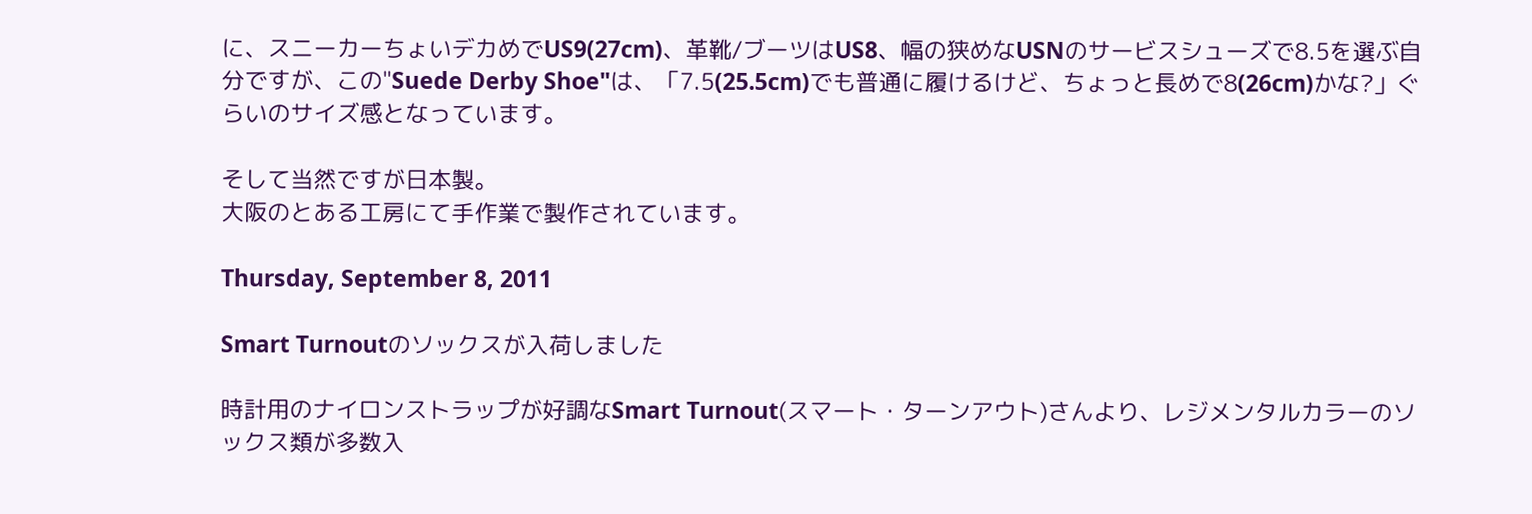に、スニーカーちょいデカめでUS9(27cm)、革靴/ブーツはUS8、幅の狭めなUSNのサービスシューズで8.5を選ぶ自分ですが、この"Suede Derby Shoe"は、「7.5(25.5cm)でも普通に履けるけど、ちょっと長めで8(26cm)かな?」ぐらいのサイズ感となっています。

そして当然ですが日本製。
大阪のとある工房にて手作業で製作されています。

Thursday, September 8, 2011

Smart Turnoutのソックスが入荷しました

時計用のナイロンストラップが好調なSmart Turnout(スマート・ターンアウト)さんより、レジメンタルカラーのソックス類が多数入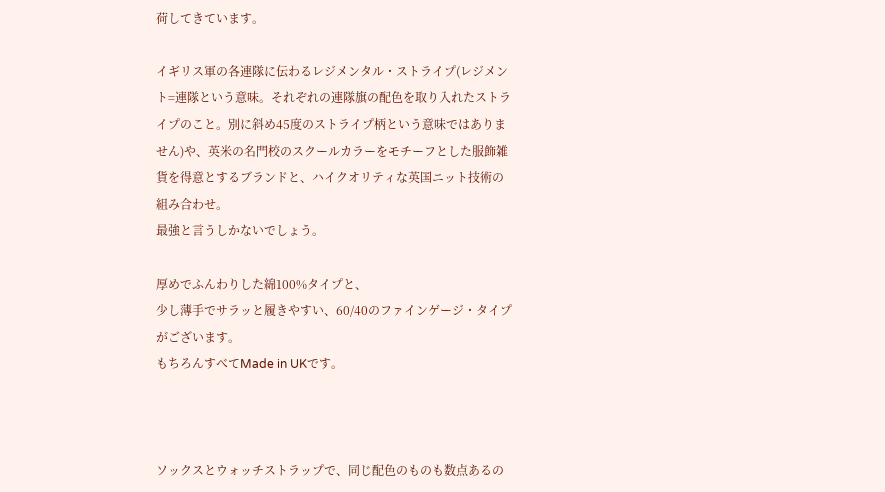荷してきています。

イギリス軍の各連隊に伝わるレジメンタル・ストライプ(レジメント=連隊という意味。それぞれの連隊旗の配色を取り入れたストライプのこと。別に斜め45度のストライプ柄という意味ではありません)や、英米の名門校のスクールカラーをモチーフとした服飾雑貨を得意とするブランドと、ハイクオリティな英国ニット技術の組み合わせ。
最強と言うしかないでしょう。

厚めでふんわりした綿100%タイプと、
少し薄手でサラッと履きやすい、60/40のファインゲージ・タイプがございます。
もちろんすべてMade in UKです。



ソックスとウォッチストラップで、同じ配色のものも数点あるの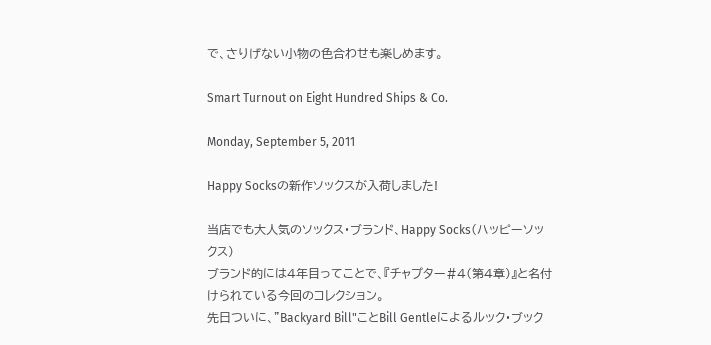で、さりげない小物の色合わせも楽しめます。

Smart Turnout on Eight Hundred Ships & Co.

Monday, September 5, 2011

Happy Socksの新作ソックスが入荷しました!

当店でも大人気のソックス・ブランド、Happy Socks(ハッピーソックス)
ブランド的には4年目ってことで、『チャプター#4(第4章)』と名付けられている今回のコレクション。
先日ついに、"Backyard Bill"ことBill Gentleによるルック・ブック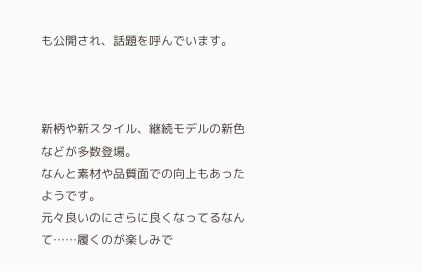も公開され、話題を呼んでいます。



新柄や新スタイル、継続モデルの新色などが多数登場。
なんと素材や品質面での向上もあったようです。
元々良いのにさらに良くなってるなんて……履くのが楽しみで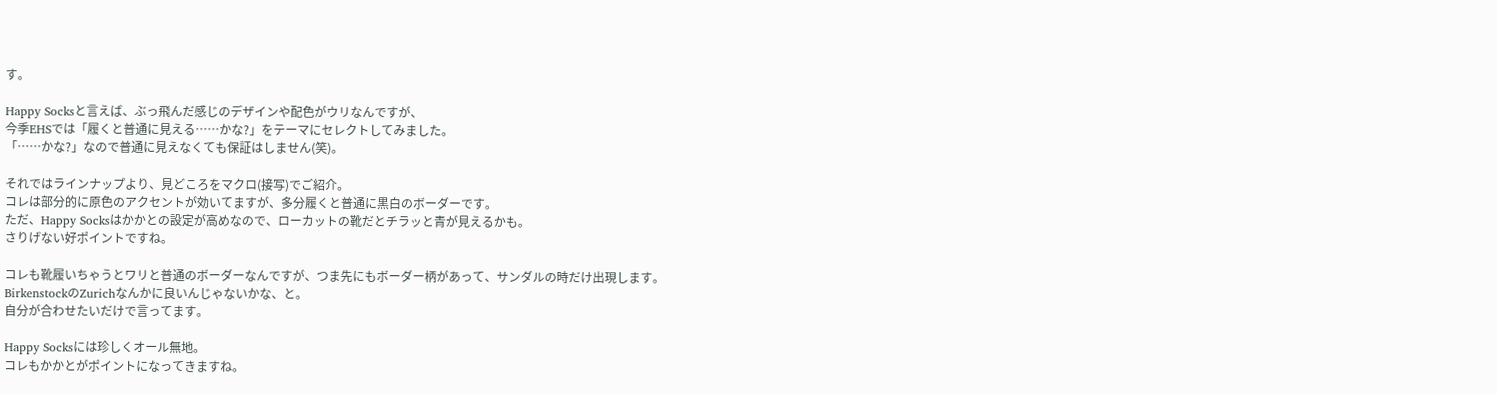す。

Happy Socksと言えば、ぶっ飛んだ感じのデザインや配色がウリなんですが、
今季EHSでは「履くと普通に見える……かな?」をテーマにセレクトしてみました。
「……かな?」なので普通に見えなくても保証はしません(笑)。

それではラインナップより、見どころをマクロ(接写)でご紹介。
コレは部分的に原色のアクセントが効いてますが、多分履くと普通に黒白のボーダーです。
ただ、Happy Socksはかかとの設定が高めなので、ローカットの靴だとチラッと青が見えるかも。
さりげない好ポイントですね。

コレも靴履いちゃうとワリと普通のボーダーなんですが、つま先にもボーダー柄があって、サンダルの時だけ出現します。
BirkenstockのZurichなんかに良いんじゃないかな、と。
自分が合わせたいだけで言ってます。

Happy Socksには珍しくオール無地。
コレもかかとがポイントになってきますね。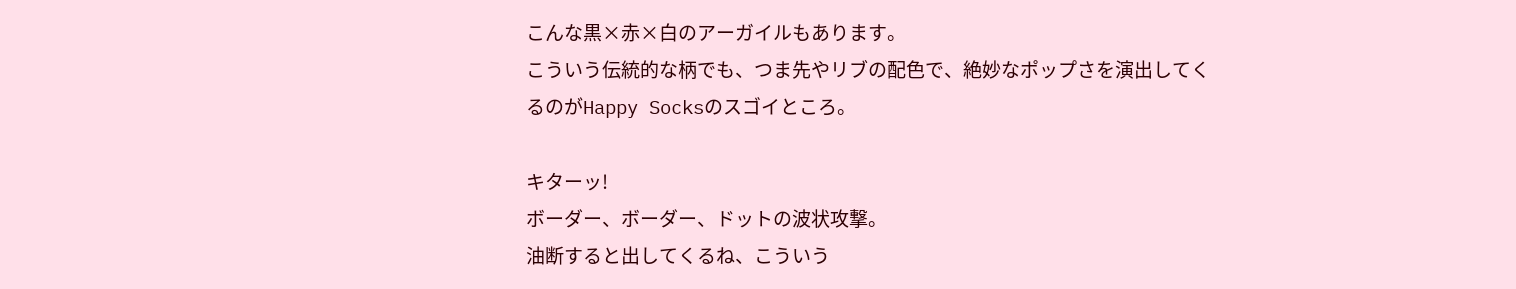こんな黒×赤×白のアーガイルもあります。
こういう伝統的な柄でも、つま先やリブの配色で、絶妙なポップさを演出してくるのがHappy Socksのスゴイところ。

キターッ!
ボーダー、ボーダー、ドットの波状攻撃。
油断すると出してくるね、こういう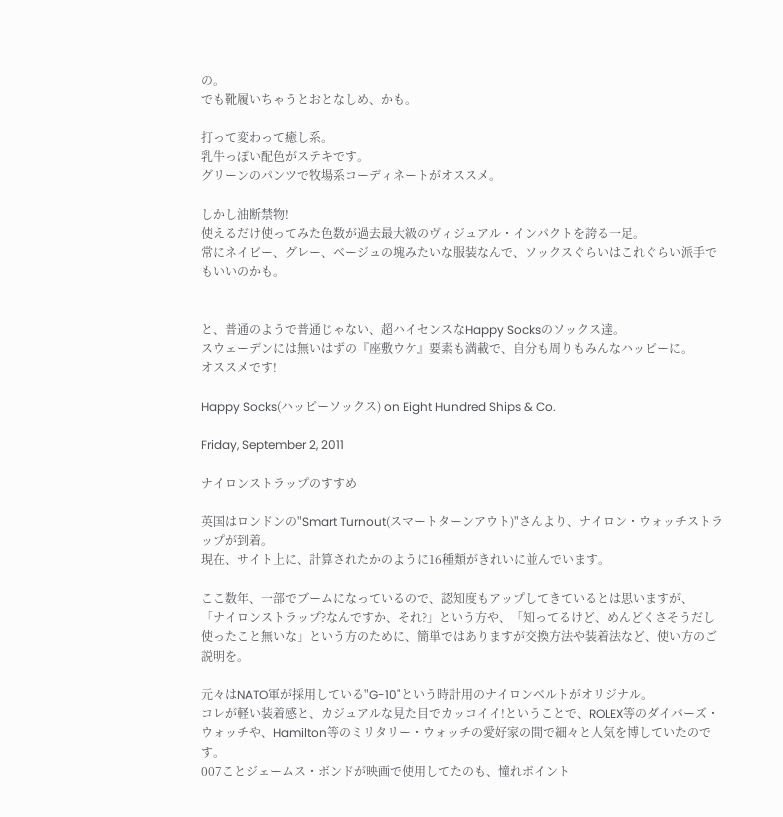の。
でも靴履いちゃうとおとなしめ、かも。

打って変わって癒し系。
乳牛っぽい配色がステキです。
グリーンのパンツで牧場系コーディネートがオススメ。

しかし油断禁物!
使えるだけ使ってみた色数が過去最大級のヴィジュアル・インパクトを誇る一足。
常にネイビー、グレー、ベージュの塊みたいな服装なんで、ソックスぐらいはこれぐらい派手でもいいのかも。


と、普通のようで普通じゃない、超ハイセンスなHappy Socksのソックス達。
スウェーデンには無いはずの『座敷ウケ』要素も満載で、自分も周りもみんなハッピーに。
オススメです!

Happy Socks(ハッピーソックス) on Eight Hundred Ships & Co.

Friday, September 2, 2011

ナイロンストラップのすすめ

英国はロンドンの"Smart Turnout(スマートターンアウト)"さんより、ナイロン・ウォッチストラップが到着。
現在、サイト上に、計算されたかのように16種類がきれいに並んでいます。

ここ数年、一部でブームになっているので、認知度もアップしてきているとは思いますが、
「ナイロンストラップ?なんですか、それ?」という方や、「知ってるけど、めんどくさそうだし使ったこと無いな」という方のために、簡単ではありますが交換方法や装着法など、使い方のご説明を。

元々はNATO軍が採用している"G-10"という時計用のナイロンベルトがオリジナル。
コレが軽い装着感と、カジュアルな見た目でカッコイイ!ということで、ROLEX等のダイバーズ・ウォッチや、Hamilton等のミリタリー・ウォッチの愛好家の間で細々と人気を博していたのです。
007ことジェームス・ボンドが映画で使用してたのも、憧れポイント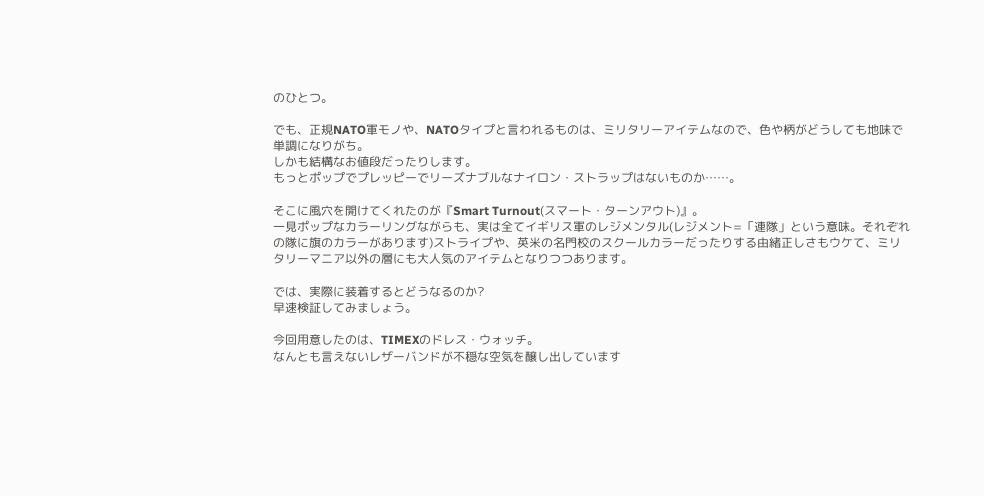のひとつ。

でも、正規NATO軍モノや、NATOタイプと言われるものは、ミリタリーアイテムなので、色や柄がどうしても地味で単調になりがち。
しかも結構なお値段だったりします。
もっとポップでプレッピーでリーズナブルなナイロン・ストラップはないものか……。

そこに風穴を開けてくれたのが『Smart Turnout(スマート・ターンアウト)』。
一見ポップなカラーリングながらも、実は全てイギリス軍のレジメンタル(レジメント=「連隊」という意味。それぞれの隊に旗のカラーがあります)ストライプや、英米の名門校のスクールカラーだったりする由緒正しさもウケて、ミリタリーマニア以外の層にも大人気のアイテムとなりつつあります。

では、実際に装着するとどうなるのか?
早速検証してみましょう。

今回用意したのは、TIMEXのドレス・ウォッチ。
なんとも言えないレザーバンドが不穏な空気を醸し出しています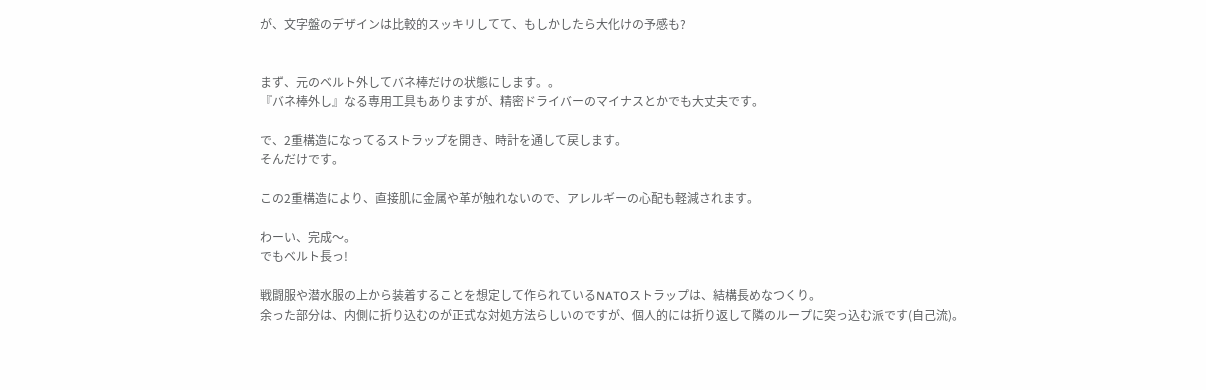が、文字盤のデザインは比較的スッキリしてて、もしかしたら大化けの予感も?


まず、元のベルト外してバネ棒だけの状態にします。。
『バネ棒外し』なる専用工具もありますが、精密ドライバーのマイナスとかでも大丈夫です。

で、2重構造になってるストラップを開き、時計を通して戻します。
そんだけです。

この2重構造により、直接肌に金属や革が触れないので、アレルギーの心配も軽減されます。

わーい、完成〜。
でもベルト長っ!

戦闘服や潜水服の上から装着することを想定して作られているNATOストラップは、結構長めなつくり。
余った部分は、内側に折り込むのが正式な対処方法らしいのですが、個人的には折り返して隣のループに突っ込む派です(自己流)。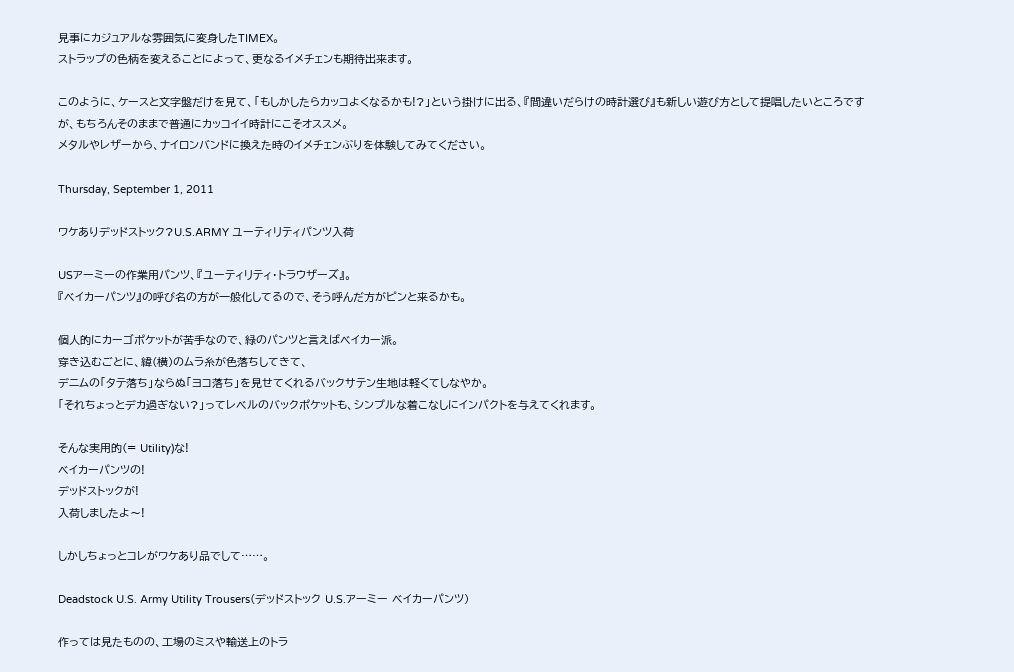見事にカジュアルな雰囲気に変身したTIMEX。
ストラップの色柄を変えることによって、更なるイメチェンも期待出来ます。

このように、ケースと文字盤だけを見て、「もしかしたらカッコよくなるかも!?」という掛けに出る、『間違いだらけの時計選び』も新しい遊び方として提唱したいところですが、もちろんそのままで普通にカッコイイ時計にこそオススメ。
メタルやレザーから、ナイロンバンドに換えた時のイメチェンぶりを体験してみてください。

Thursday, September 1, 2011

ワケありデッドストック?U.S.ARMY ユーティリティパンツ入荷

USアーミーの作業用パンツ、『ユーティリティ・トラウザーズ』。
『ベイカーパンツ』の呼び名の方が一般化してるので、そう呼んだ方がピンと来るかも。

個人的にカーゴポケットが苦手なので、緑のパンツと言えばベイカー派。
穿き込むごとに、緯(横)のムラ糸が色落ちしてきて、
デニムの「タテ落ち」ならぬ「ヨコ落ち」を見せてくれるバックサテン生地は軽くてしなやか。
「それちょっとデカ過ぎない?」ってレベルのバックポケットも、シンプルな着こなしにインパクトを与えてくれます。

そんな実用的(= Utility)な!
ベイカーパンツの!
デッドストックが!
入荷しましたよ〜!

しかしちょっとコレがワケあり品でして……。

Deadstock U.S. Army Utility Trousers(デッドストック U.S.アーミー ベイカーパンツ)

作っては見たものの、工場のミスや輸送上のトラ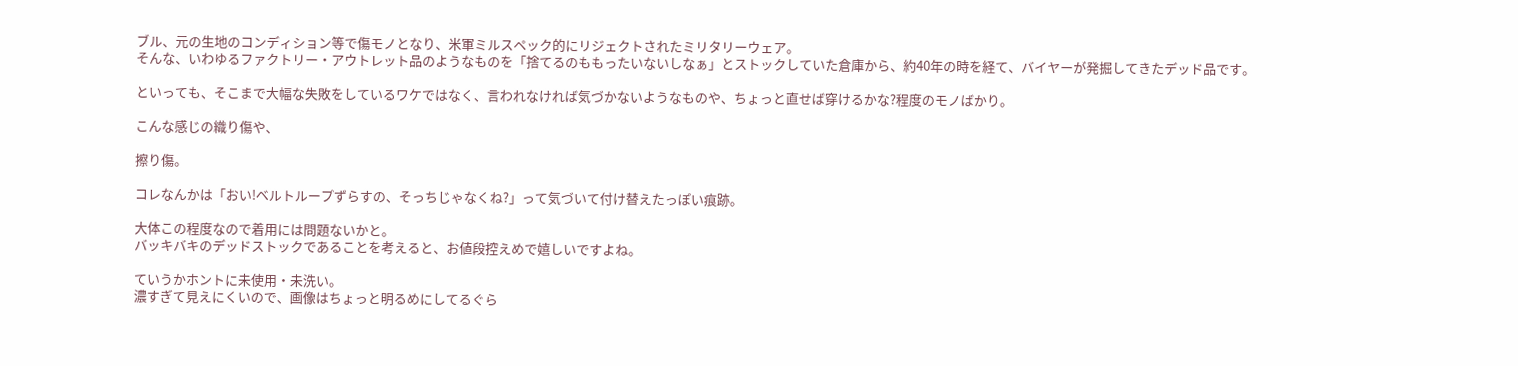ブル、元の生地のコンディション等で傷モノとなり、米軍ミルスペック的にリジェクトされたミリタリーウェア。
そんな、いわゆるファクトリー・アウトレット品のようなものを「捨てるのももったいないしなぁ」とストックしていた倉庫から、約40年の時を経て、バイヤーが発掘してきたデッド品です。

といっても、そこまで大幅な失敗をしているワケではなく、言われなければ気づかないようなものや、ちょっと直せば穿けるかな?程度のモノばかり。

こんな感じの織り傷や、

擦り傷。

コレなんかは「おい!ベルトループずらすの、そっちじゃなくね?」って気づいて付け替えたっぽい痕跡。

大体この程度なので着用には問題ないかと。
バッキバキのデッドストックであることを考えると、お値段控えめで嬉しいですよね。

ていうかホントに未使用・未洗い。
濃すぎて見えにくいので、画像はちょっと明るめにしてるぐら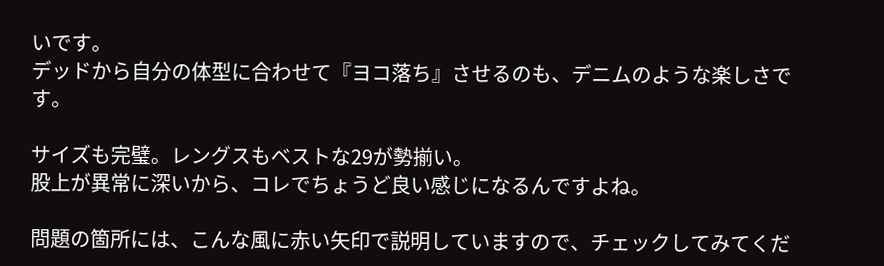いです。
デッドから自分の体型に合わせて『ヨコ落ち』させるのも、デニムのような楽しさです。

サイズも完璧。レングスもベストな29が勢揃い。
股上が異常に深いから、コレでちょうど良い感じになるんですよね。

問題の箇所には、こんな風に赤い矢印で説明していますので、チェックしてみてくだ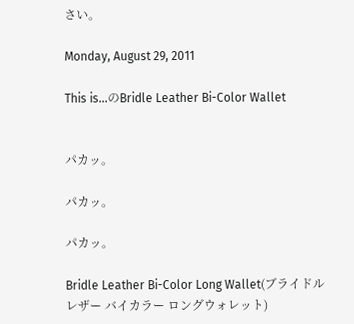さい。

Monday, August 29, 2011

This is...のBridle Leather Bi-Color Wallet


パカッ。

パカッ。

パカッ。

Bridle Leather Bi-Color Long Wallet(ブライドルレザー バイカラー ロングウォレット)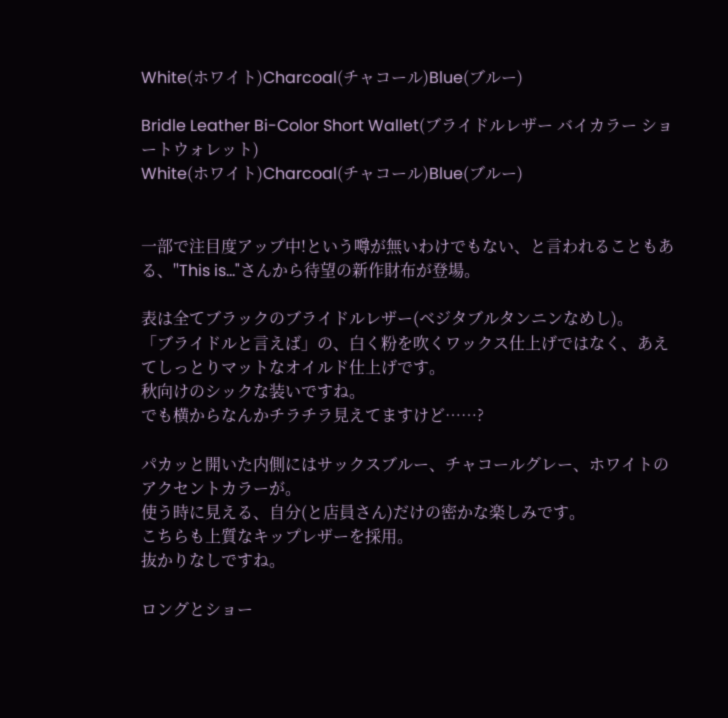White(ホワイト)Charcoal(チャコール)Blue(ブルー)

Bridle Leather Bi-Color Short Wallet(ブライドルレザー バイカラー ショートウォレット)
White(ホワイト)Charcoal(チャコール)Blue(ブルー)


一部で注目度アップ中!という噂が無いわけでもない、と言われることもある、"This is..."さんから待望の新作財布が登場。

表は全てブラックのブライドルレザー(ベジタブルタンニンなめし)。
「ブライドルと言えば」の、白く粉を吹くワックス仕上げではなく、あえてしっとりマットなオイルド仕上げです。
秋向けのシックな装いですね。
でも横からなんかチラチラ見えてますけど……?

パカッと開いた内側にはサックスブルー、チャコールグレー、ホワイトのアクセントカラーが。
使う時に見える、自分(と店員さん)だけの密かな楽しみです。
こちらも上質なキップレザーを採用。
抜かりなしですね。

ロングとショー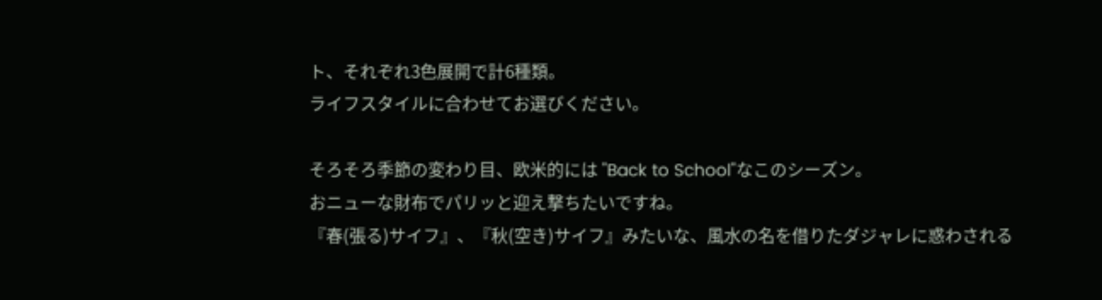ト、それぞれ3色展開で計6種類。
ライフスタイルに合わせてお選びください。

そろそろ季節の変わり目、欧米的には "Back to School"なこのシーズン。
おニューな財布でパリッと迎え撃ちたいですね。
『春(張る)サイフ』、『秋(空き)サイフ』みたいな、風水の名を借りたダジャレに惑わされる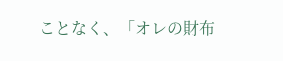ことなく、「オレの財布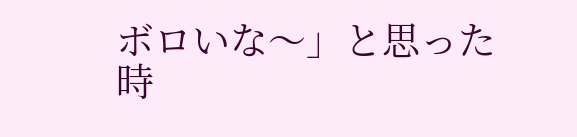ボロいな〜」と思った時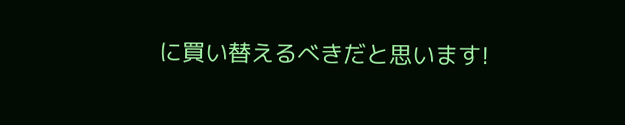に買い替えるべきだと思います!